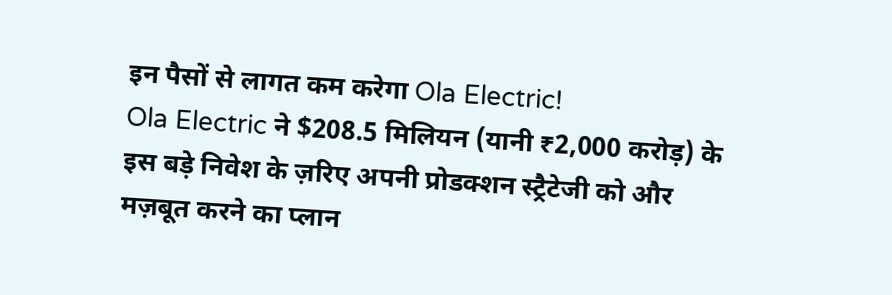इन पैसों से लागत कम करेगा Ola Electric!
Ola Electric ने $208.5 मिलियन (यानी ₹2,000 करोड़) के इस बड़े निवेश के ज़रिए अपनी प्रोडक्शन स्ट्रैटेजी को और मज़बूत करने का प्लान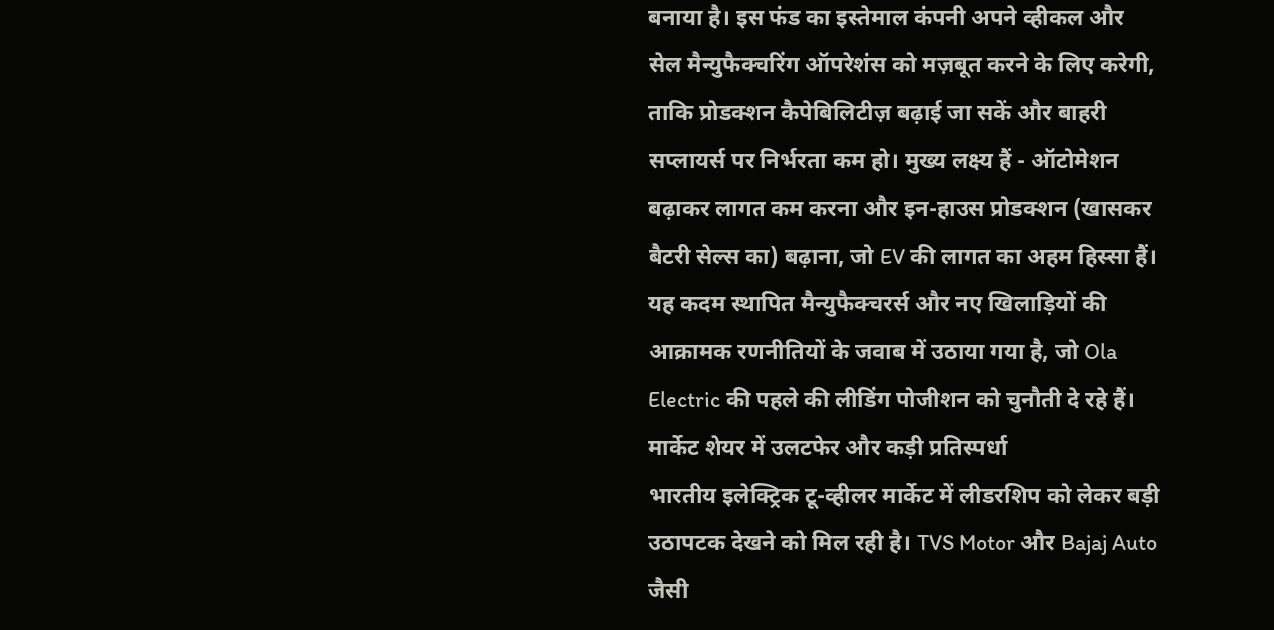बनाया है। इस फंड का इस्तेमाल कंपनी अपने व्हीकल और सेल मैन्युफैक्चरिंग ऑपरेशंस को मज़बूत करने के लिए करेगी, ताकि प्रोडक्शन कैपेबिलिटीज़ बढ़ाई जा सकें और बाहरी सप्लायर्स पर निर्भरता कम हो। मुख्य लक्ष्य हैं - ऑटोमेशन बढ़ाकर लागत कम करना और इन-हाउस प्रोडक्शन (खासकर बैटरी सेल्स का) बढ़ाना, जो EV की लागत का अहम हिस्सा हैं। यह कदम स्थापित मैन्युफैक्चरर्स और नए खिलाड़ियों की आक्रामक रणनीतियों के जवाब में उठाया गया है, जो Ola Electric की पहले की लीडिंग पोजीशन को चुनौती दे रहे हैं।
मार्केट शेयर में उलटफेर और कड़ी प्रतिस्पर्धा
भारतीय इलेक्ट्रिक टू-व्हीलर मार्केट में लीडरशिप को लेकर बड़ी उठापटक देखने को मिल रही है। TVS Motor और Bajaj Auto जैसी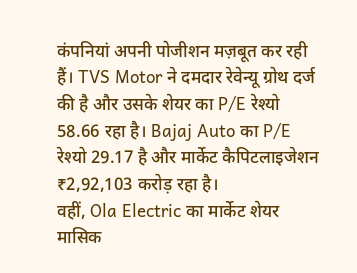कंपनियां अपनी पोजीशन मज़बूत कर रही हैं। TVS Motor ने दमदार रेवेन्यू ग्रोथ दर्ज की है और उसके शेयर का P/E रेश्यो 58.66 रहा है। Bajaj Auto का P/E रेश्यो 29.17 है और मार्केट कैपिटलाइजेशन ₹2,92,103 करोड़ रहा है।
वहीं, Ola Electric का मार्केट शेयर मासिक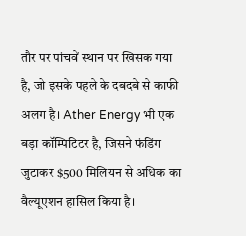तौर पर पांचवें स्थान पर खिसक गया है, जो इसके पहले के दबदबे से काफी अलग है। Ather Energy भी एक बड़ा कॉम्पिटिटर है, जिसने फंडिंग जुटाकर $500 मिलियन से अधिक का वैल्यूएशन हासिल किया है।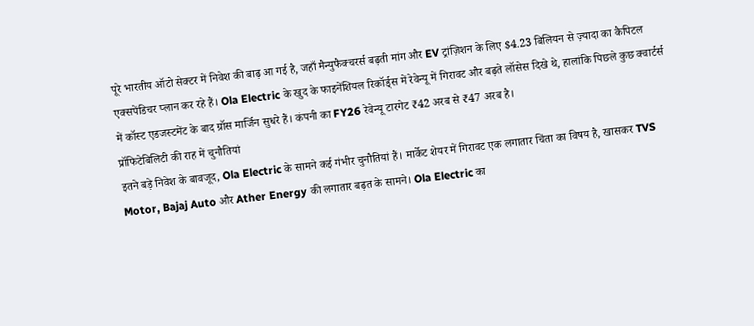पूरे भारतीय ऑटो सेक्टर में निवेश की बाढ़ आ गई है, जहाँ मैन्युफैक्चरर्स बढ़ती मांग और EV ट्रांज़िशन के लिए $4.23 बिलियन से ज़्यादा का कैपिटल एक्सपेंडिचर प्लान कर रहे हैं। Ola Electric के खुद के फाइनेंशियल रिकॉर्ड्स में रेवेन्यू में गिरावट और बढ़ते लॉसेस दिखे थे, हालांकि पिछले कुछ क्वार्टर्स में कॉस्ट एडजस्टमेंट के बाद ग्रॉस मार्जिन सुधरे हैं। कंपनी का FY26 रेवेन्यू टारगेट ₹42 अरब से ₹47 अरब है।
प्रॉफिटेबिलिटी की राह में चुनौतियां
इतने बड़े निवेश के बावजूद, Ola Electric के सामने कई गंभीर चुनौतियां हैं। मार्केट शेयर में गिरावट एक लगातार चिंता का विषय है, खासकर TVS Motor, Bajaj Auto और Ather Energy की लगातार बढ़त के सामने। Ola Electric का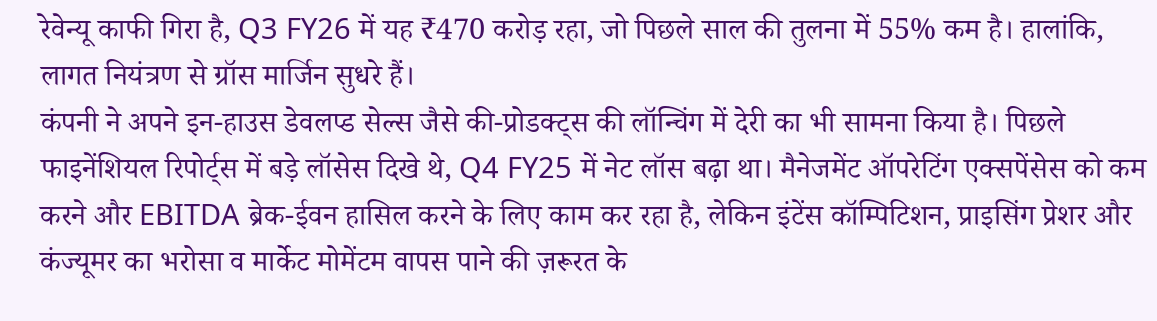रेवेन्यू काफी गिरा है, Q3 FY26 में यह ₹470 करोड़ रहा, जो पिछले साल की तुलना में 55% कम है। हालांकि, लागत नियंत्रण से ग्रॉस मार्जिन सुधरे हैं।
कंपनी ने अपने इन-हाउस डेवलप्ड सेल्स जैसे की-प्रोडक्ट्स की लॉन्चिंग में देरी का भी सामना किया है। पिछले फाइनेंशियल रिपोर्ट्स में बड़े लॉसेस दिखे थे, Q4 FY25 में नेट लॉस बढ़ा था। मैनेजमेंट ऑपरेटिंग एक्सपेंसेस को कम करने और EBITDA ब्रेक-ईवन हासिल करने के लिए काम कर रहा है, लेकिन इंटेंस कॉम्पिटिशन, प्राइसिंग प्रेशर और कंज्यूमर का भरोसा व मार्केट मोमेंटम वापस पाने की ज़रूरत के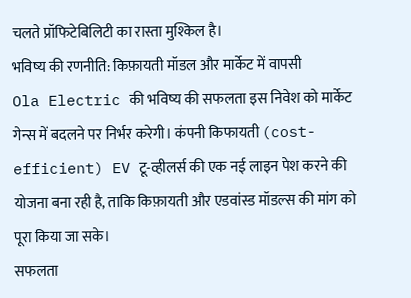चलते प्रॉफिटेबिलिटी का रास्ता मुश्किल है।
भविष्य की रणनीति: किफ़ायती मॉडल और मार्केट में वापसी
Ola Electric की भविष्य की सफलता इस निवेश को मार्केट गेन्स में बदलने पर निर्भर करेगी। कंपनी किफायती (cost-efficient) EV टू-व्हीलर्स की एक नई लाइन पेश करने की योजना बना रही है, ताकि किफ़ायती और एडवांस्ड मॉडल्स की मांग को पूरा किया जा सके।
सफलता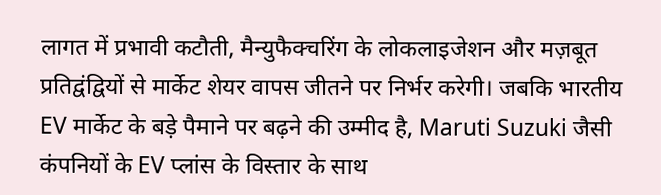लागत में प्रभावी कटौती, मैन्युफैक्चरिंग के लोकलाइजेशन और मज़बूत प्रतिद्वंद्वियों से मार्केट शेयर वापस जीतने पर निर्भर करेगी। जबकि भारतीय EV मार्केट के बड़े पैमाने पर बढ़ने की उम्मीद है, Maruti Suzuki जैसी कंपनियों के EV प्लांस के विस्तार के साथ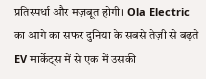प्रतिस्पर्धा और मज़बूत होगी। Ola Electric का आगे का सफर दुनिया के सबसे तेज़ी से बढ़ते EV मार्केट्स में से एक में उसकी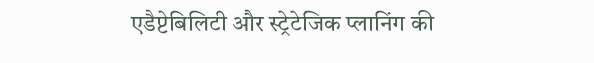एडैप्टेबिलिटी और स्ट्रेटेजिक प्लानिंग की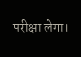परीक्षा लेगा।